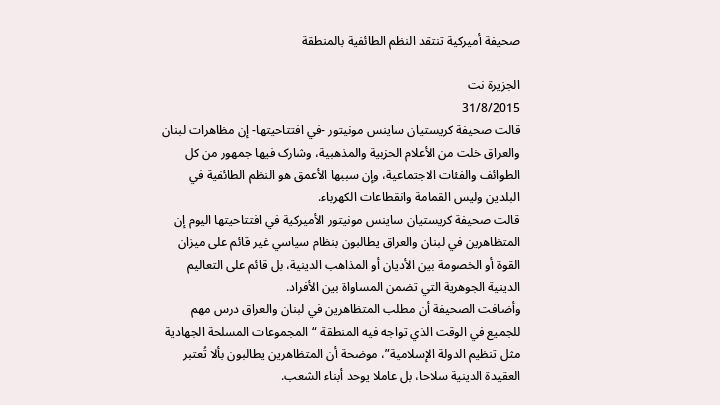صحيفة أميرکية تنتقد النظم الطائفية بالمنطقة

الجزيرة نت
31/8/2015
قالت صحيفة کريستيان ساينس مونيتور -في افتتاحيتها- إن مظاهرات لبنان والعراق خلت من الأعلام الحزبية والمذهبية، وشارک فيها جمهور من کل الطوائف والفئات الاجتماعية، وإن سببها الأعمق هو النظم الطائفية في البلدين وليس القمامة وانقطاعات الکهرباء.
قالت صحيفة کريستيان ساينس مونيتور الأميرکية في افتتاحيتها اليوم إن المتظاهرين في لبنان والعراق يطالبون بنظام سياسي غير قائم علی ميزان القوة أو الخصومة بين الأديان أو المذاهب الدينية، بل قائم علی التعاليم الدينية الجوهرية التي تضمن المساواة بين الأفراد.
وأضافت الصحيفة أن مطلب المتظاهرين في لبنان والعراق درس مهم للجميع في الوقت الذي تواجه فيه المنطقة “المجموعات المسلحة الجهادية مثل تنظيم الدولة الإسلامية”، موضحة أن المتظاهرين يطالبون بألا تُعتبر العقيدة الدينية سلاحا، بل عاملا يوحد أبناء الشعب.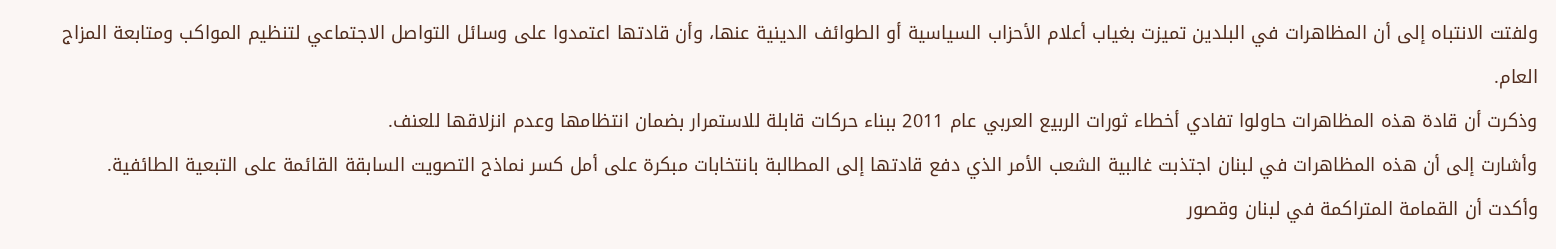ولفتت الانتباه إلی أن المظاهرات في البلدين تميزت بغياب أعلام الأحزاب السياسية أو الطوائف الدينية عنها، وأن قادتها اعتمدوا علی وسائل التواصل الاجتماعي لتنظيم المواکب ومتابعة المزاج العام.
وذکرت أن قادة هذه المظاهرات حاولوا تفادي أخطاء ثورات الربيع العربي عام 2011 ببناء حرکات قابلة للاستمرار بضمان انتظامها وعدم انزلاقها للعنف.
وأشارت إلی أن هذه المظاهرات في لبنان اجتذبت غالبية الشعب الأمر الذي دفع قادتها إلی المطالبة بانتخابات مبکرة علی أمل کسر نماذج التصويت السابقة القائمة علی التبعية الطائفية.
وأکدت أن القمامة المتراکمة في لبنان وقصور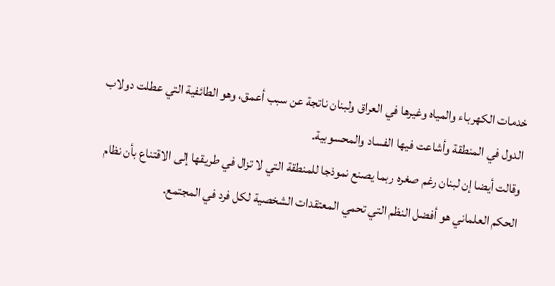خدمات الکهرباء والمياه وغيرها في العراق ولبنان ناتجة عن سبب أعمق، وهو الطائفية التي عطلت دولاب الدول في المنطقة وأشاعت فيها الفساد والمحسوبية.
وقالت أيضا إن لبنان رغم صغره ربما يصنع نموذجا للمنطقة التي لا تزال في طريقها إلی الاقتناع بأن نظام الحکم العلماني هو أفضل النظم التي تحمي المعتقدات الشخصية لکل فرد في المجتمع.